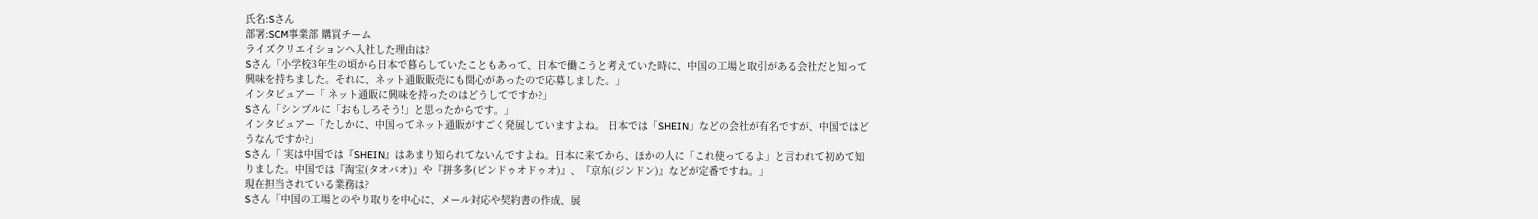氏名:Sさん
部署:SCM事業部 購買チーム
ライズクリエイションへ入社した理由は?
Sさん「小学校3年生の頃から日本で暮らしていたこともあって、日本で働こうと考えていた時に、中国の工場と取引がある会社だと知って興味を持ちました。それに、ネット通販販売にも関心があったので応募しました。」
インタビュアー「 ネット通販に興味を持ったのはどうしてですか?」
Sさん「シンプルに「おもしろそう!」と思ったからです。」
インタビュアー「たしかに、中国ってネット通販がすごく発展していますよね。 日本では「SHEIN」などの会社が有名ですが、中国ではどうなんですか?」
Sさん「 実は中国では『SHEIN』はあまり知られてないんですよね。日本に来てから、ほかの人に「これ使ってるよ」と言われて初めて知りました。中国では『淘宝(タオバオ)』や『拼多多(ピンドゥオドゥオ)』、『京东(ジンドン)』などが定番ですね。」
現在担当されている業務は?
Sさん「中国の工場とのやり取りを中心に、メール対応や契約書の作成、展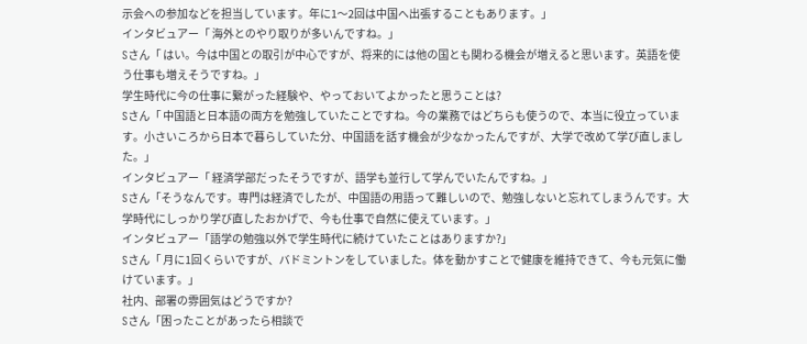示会への参加などを担当しています。年に1〜2回は中国へ出張することもあります。」
インタビュアー「 海外とのやり取りが多いんですね。」
Sさん「 はい。今は中国との取引が中心ですが、将来的には他の国とも関わる機会が増えると思います。英語を使う仕事も増えそうですね。」
学生時代に今の仕事に繋がった経験や、やっておいてよかったと思うことは?
Sさん「 中国語と日本語の両方を勉強していたことですね。今の業務ではどちらも使うので、本当に役立っています。小さいころから日本で暮らしていた分、中国語を話す機会が少なかったんですが、大学で改めて学び直しました。」
インタビュアー「 経済学部だったそうですが、語学も並行して学んでいたんですね。」
Sさん「そうなんです。専門は経済でしたが、中国語の用語って難しいので、勉強しないと忘れてしまうんです。大学時代にしっかり学び直したおかげで、今も仕事で自然に使えています。」
インタビュアー「語学の勉強以外で学生時代に続けていたことはありますか?」
Sさん「 月に1回くらいですが、バドミントンをしていました。体を動かすことで健康を維持できて、今も元気に働けています。」
社内、部署の雰囲気はどうですか?
Sさん「困ったことがあったら相談で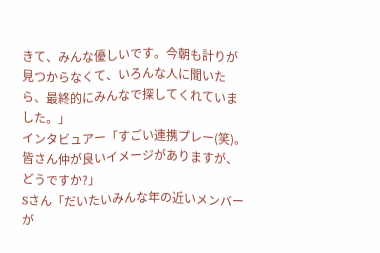きて、みんな優しいです。今朝も計りが見つからなくて、いろんな人に聞いたら、最終的にみんなで探してくれていました。」
インタビュアー「すごい連携プレー(笑)。皆さん仲が良いイメージがありますが、どうですか?」
Sさん「だいたいみんな年の近いメンバーが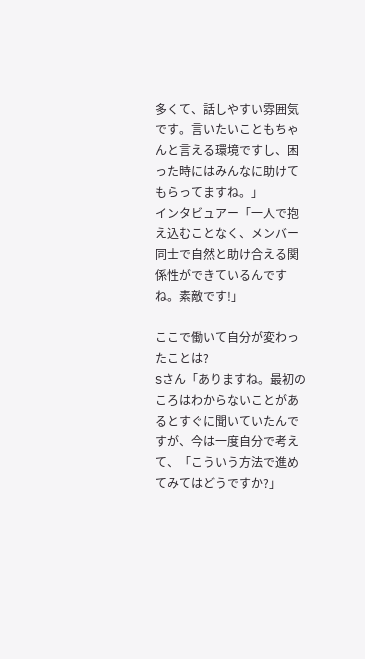多くて、話しやすい雰囲気です。言いたいこともちゃんと言える環境ですし、困った時にはみんなに助けてもらってますね。」
インタビュアー「一人で抱え込むことなく、メンバー同士で自然と助け合える関係性ができているんですね。素敵です!」

ここで働いて自分が変わったことは?
Sさん「ありますね。最初のころはわからないことがあるとすぐに聞いていたんですが、今は一度自分で考えて、「こういう方法で進めてみてはどうですか?」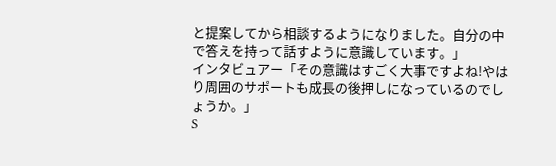と提案してから相談するようになりました。自分の中で答えを持って話すように意識しています。」
インタビュアー「その意識はすごく大事ですよね!やはり周囲のサポートも成長の後押しになっているのでしょうか。」
S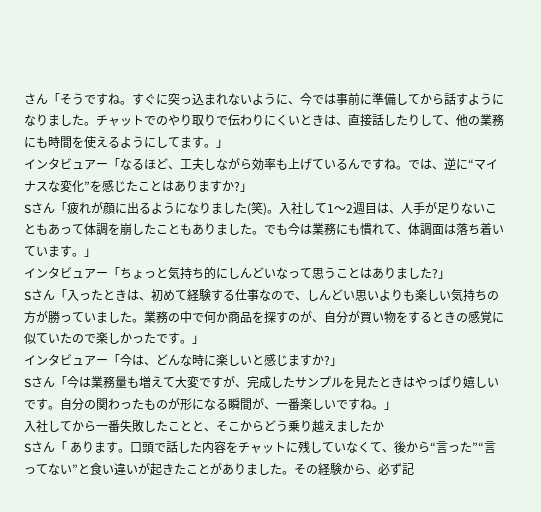さん「そうですね。すぐに突っ込まれないように、今では事前に準備してから話すようになりました。チャットでのやり取りで伝わりにくいときは、直接話したりして、他の業務にも時間を使えるようにしてます。」
インタビュアー「なるほど、工夫しながら効率も上げているんですね。では、逆に“マイナスな変化”を感じたことはありますか?」
Sさん「疲れが顔に出るようになりました(笑)。入社して1〜2週目は、人手が足りないこともあって体調を崩したこともありました。でも今は業務にも慣れて、体調面は落ち着いています。」
インタビュアー「ちょっと気持ち的にしんどいなって思うことはありました?」
Sさん「入ったときは、初めて経験する仕事なので、しんどい思いよりも楽しい気持ちの方が勝っていました。業務の中で何か商品を探すのが、自分が買い物をするときの感覚に似ていたので楽しかったです。」
インタビュアー「今は、どんな時に楽しいと感じますか?」
Sさん「今は業務量も増えて大変ですが、完成したサンプルを見たときはやっぱり嬉しいです。自分の関わったものが形になる瞬間が、一番楽しいですね。」
入社してから一番失敗したことと、そこからどう乗り越えましたか
Sさん「 あります。口頭で話した内容をチャットに残していなくて、後から“言った”“言ってない”と食い違いが起きたことがありました。その経験から、必ず記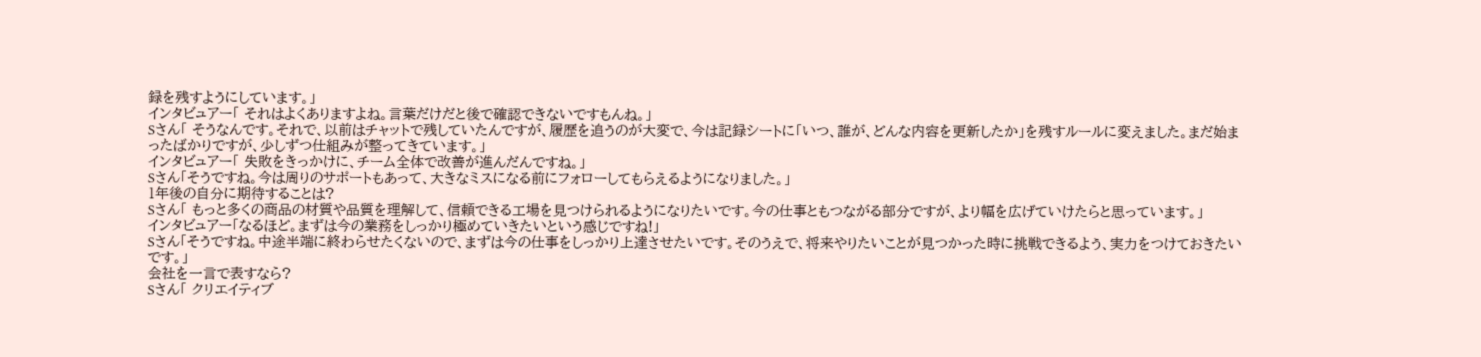録を残すようにしています。」
インタビュアー「 それはよくありますよね。言葉だけだと後で確認できないですもんね。」
Sさん「 そうなんです。それで、以前はチャットで残していたんですが、履歴を追うのが大変で、今は記録シートに「いつ、誰が、どんな内容を更新したか」を残すルールに変えました。まだ始まったばかりですが、少しずつ仕組みが整ってきています。」
インタビュアー「 失敗をきっかけに、チーム全体で改善が進んだんですね。」
Sさん「そうですね。今は周りのサポートもあって、大きなミスになる前にフォローしてもらえるようになりました。」
1年後の自分に期待することは?
Sさん「 もっと多くの商品の材質や品質を理解して、信頼できる工場を見つけられるようになりたいです。今の仕事ともつながる部分ですが、より幅を広げていけたらと思っています。」
インタビュアー「なるほど。まずは今の業務をしっかり極めていきたいという感じですね!」
Sさん「そうですね。中途半端に終わらせたくないので、まずは今の仕事をしっかり上達させたいです。そのうえで、将来やりたいことが見つかった時に挑戦できるよう、実力をつけておきたいです。」
会社を一言で表すなら?
Sさん「 クリエイティブ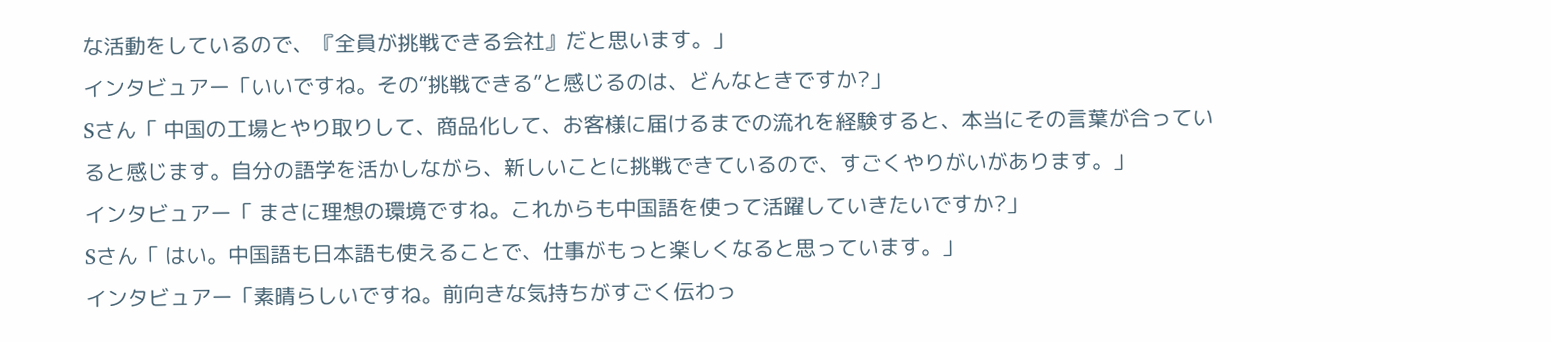な活動をしているので、『全員が挑戦できる会社』だと思います。」
インタビュアー「いいですね。その“挑戦できる”と感じるのは、どんなときですか?」
Sさん「 中国の工場とやり取りして、商品化して、お客様に届けるまでの流れを経験すると、本当にその言葉が合っていると感じます。自分の語学を活かしながら、新しいことに挑戦できているので、すごくやりがいがあります。」
インタビュアー「 まさに理想の環境ですね。これからも中国語を使って活躍していきたいですか?」
Sさん「 はい。中国語も日本語も使えることで、仕事がもっと楽しくなると思っています。」
インタビュアー「素晴らしいですね。前向きな気持ちがすごく伝わっ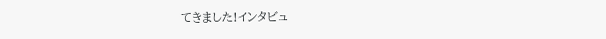てきました!インタビュ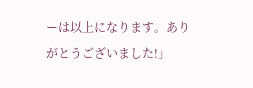ーは以上になります。ありがとうございました!」